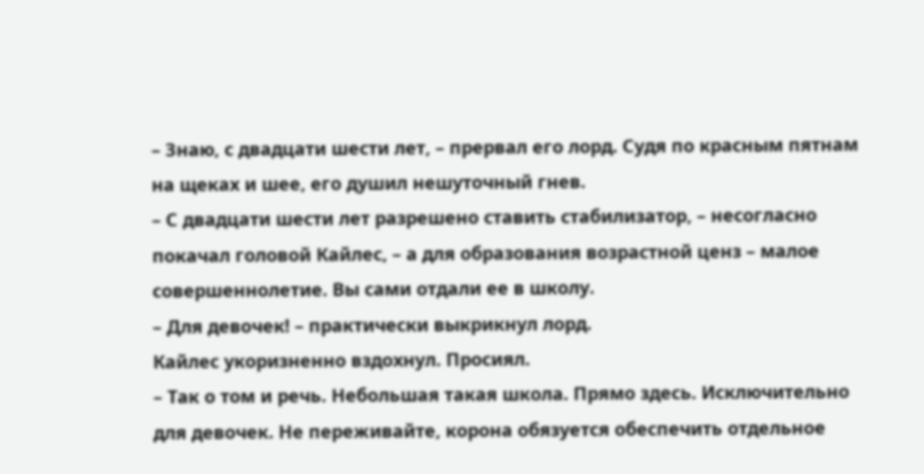– Знаю, с двадцати шести лет, – прервал его лорд. Судя по красным пятнам на щеках и шее, его душил нешуточный гнев.
– С двадцати шести лет разрешено ставить стабилизатор, – несогласно покачал головой Кайлес, – а для образования возрастной ценз – малое совершеннолетие. Вы сами отдали ее в школу.
– Для девочек! – практически выкрикнул лорд.
Кайлес укоризненно вздохнул. Просиял.
– Так о том и речь. Небольшая такая школа. Прямо здесь. Исключительно для девочек. Не переживайте, корона обязуется обеспечить отдельное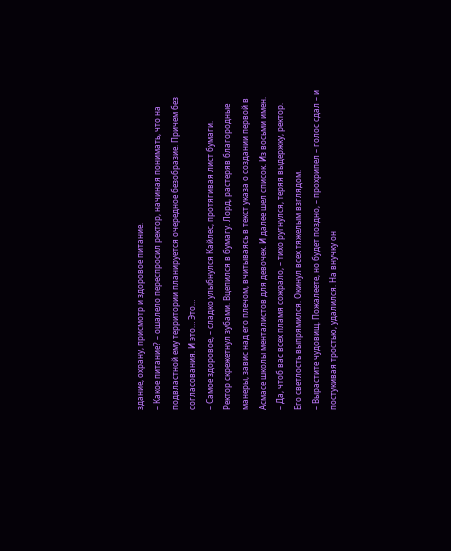здание, охрану, присмотр и здоровое питание.
– Какое питание? – ошалело переспросил ректор, начиная понимать, что на подвластной ему территории планируется очередное безобразие. Причем без согласования. И это… Это…
– Самое здоровое, – сладко улыбнулся Кайлес, протягивая лист бумаги.
Ректор скрежетнул зубами. Вцепился в бумагу. Лорд, растеряв благородные манеры, завис над его плечом, вчитываясь в текст указа о создании первой в Асмасе школы менталистов для девочек. И далее шел список. Из восьми имен.
– Да, чтоб вас всех пламя сожрало, – тихо ругнулся, теряя выдержку, ректор.
Его светлость выпрямился. Окинул всех тяжелым взглядом.
– Вырастите чудовищ. Пожалеете, но будет поздно, – прохрипел – голос сдал – и постукивая тростью, удалился. На внучку он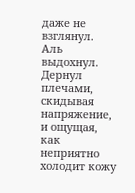даже не взглянул.
Аль выдохнул. Дернул плечами, скидывая напряжение, и ощущая, как неприятно холодит кожу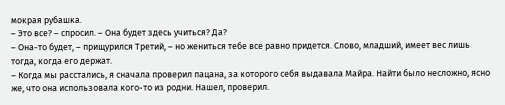мокрая рубашка.
– Это все? – спросил. – Она будет здесь учиться? Да?
– Она-то будет, – прищурился Третий, – но жениться тебе все равно придется. Слово, младший, имеет вес лишь тогда, когда его держат.
– Когда мы расстались, я сначала проверил пацана, за которого себя выдавала Майра. Найти было несложно, ясно же, что она использовала кого-то из родни. Нашел, проверил.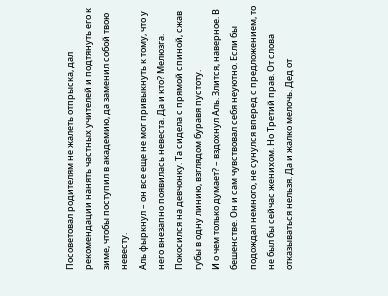Посоветовал родителям не жалеть отпрыска, дал рекомендации нанять частных учителей и подтянуть его к зиме, чтобы поступил в академию, да заменил собой твою невесту.
Аль фыркнул – он все еще не мог привыкнуть к тому, что у него внезапно появилась невеста. Да и кто? Мелюзга. Покосился на девчонку. Та сидела с прямой спиной, сжав губы в одну линию, взглядом буравя пустоту.
И о чем только думает? – вздохнул Аль. Злится, наверное. В бешенстве. Он и сам чувствовал себя неуютно. Если бы подождал немного, не сунулся вперед с предложением, то не был бы сейчас женихом. Но Третий прав. От слова отказываться нельзя. Да и жалко мелочь. Дед от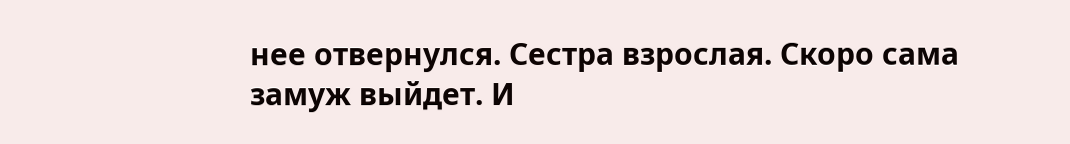нее отвернулся. Сестра взрослая. Скоро сама замуж выйдет. И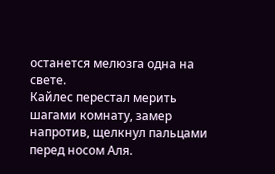останется мелюзга одна на свете.
Кайлес перестал мерить шагами комнату, замер напротив, щелкнул пальцами перед носом Аля.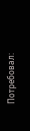Потребовал: